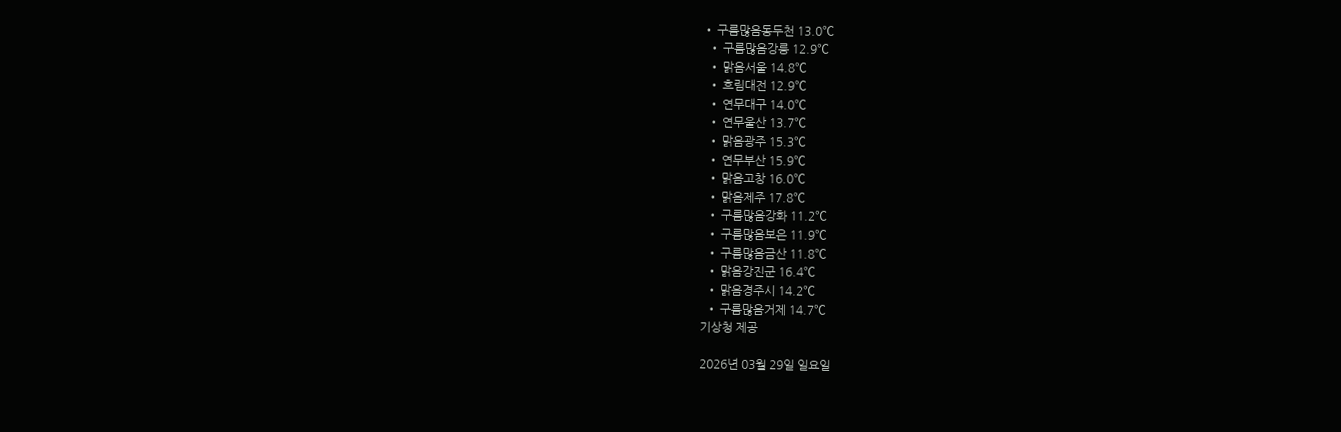• 구름많음동두천 13.0℃
  • 구름많음강릉 12.9℃
  • 맑음서울 14.8℃
  • 흐림대전 12.9℃
  • 연무대구 14.0℃
  • 연무울산 13.7℃
  • 맑음광주 15.3℃
  • 연무부산 15.9℃
  • 맑음고창 16.0℃
  • 맑음제주 17.8℃
  • 구름많음강화 11.2℃
  • 구름많음보은 11.9℃
  • 구름많음금산 11.8℃
  • 맑음강진군 16.4℃
  • 맑음경주시 14.2℃
  • 구름많음거제 14.7℃
기상청 제공

2026년 03월 29일 일요일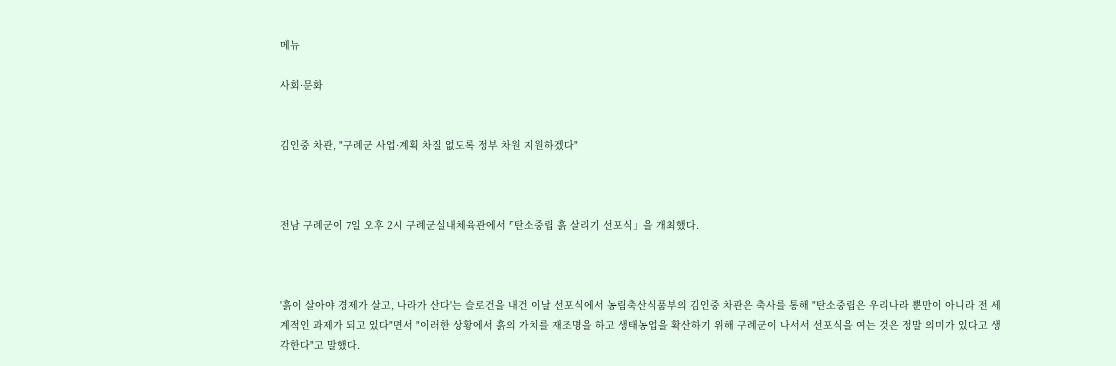메뉴

사회·문화


김인중 차관, "구례군 사업·계획 차질 없도록 정부 차원 지원하겠다"



전남 구례군이 7일 오후 2시 구례군실내체육관에서 ⌜탄소중립 흙 살리기 선포식」을 개최했다.



'흙이 살아야 경제가 살고, 나라가 산다'는 슬로건을 내건 이날 선포식에서 농림축산식품부의 김인중 차관은 축사를 통해 "탄소중립은 우리나라 뿐만이 아니라 전 세계적인 과제가 되고 있다"면서 "이러한 상황에서 흙의 가치를 재조명을 하고 생태농업을 확산하기 위해 구례군이 나서서 선포식을 여는 것은 정말 의미가 있다고 생각한다"고 말했다.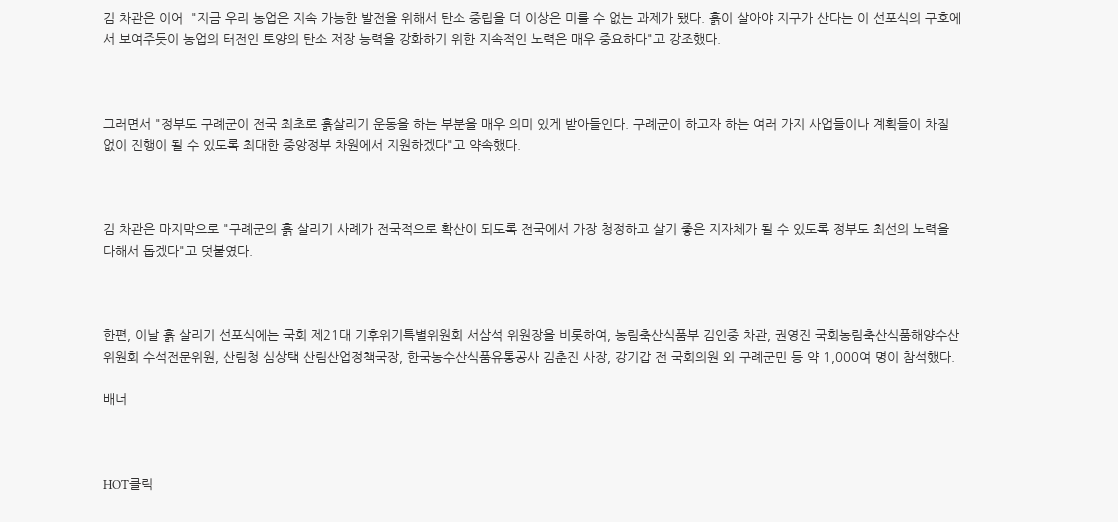김 차관은 이어  "지금 우리 농업은 지속 가능한 발전을 위해서 탄소 중립을 더 이상은 미룰 수 없는 과제가 됐다. 흙이 살아야 지구가 산다는 이 선포식의 구호에서 보여주듯이 농업의 터전인 토양의 탄소 저장 능력을 강화하기 위한 지속적인 노력은 매우 중요하다"고 강조했다.



그러면서 "정부도 구례군이 전국 최초로 흙살리기 운동을 하는 부분을 매우 의미 있게 받아들인다. 구례군이 하고자 하는 여러 가지 사업들이나 계획들이 차질 없이 진행이 될 수 있도록 최대한 중앙정부 차원에서 지원하겠다"고 약속했다.



김 차관은 마지막으로 "구례군의 흙 살리기 사례가 전국적으로 확산이 되도록 전국에서 가장 청정하고 살기 좋은 지자체가 될 수 있도록 정부도 최선의 노력을 다해서 돕겠다"고 덧붙였다.



한편, 이날 흙 살리기 선포식에는 국회 제21대 기후위기특별위원회 서삼석 위원장을 비롯하여, 농림축산식품부 김인중 차관, 권영진 국회농림축산식품해양수산위원회 수석전문위원, 산림청 심상택 산림산업정책국장, 한국농수산식품유통공사 김춘진 사장, 강기갑 전 국회의원 외 구례군민 등 약 1,000여 명이 참석했다.

배너



HOT클릭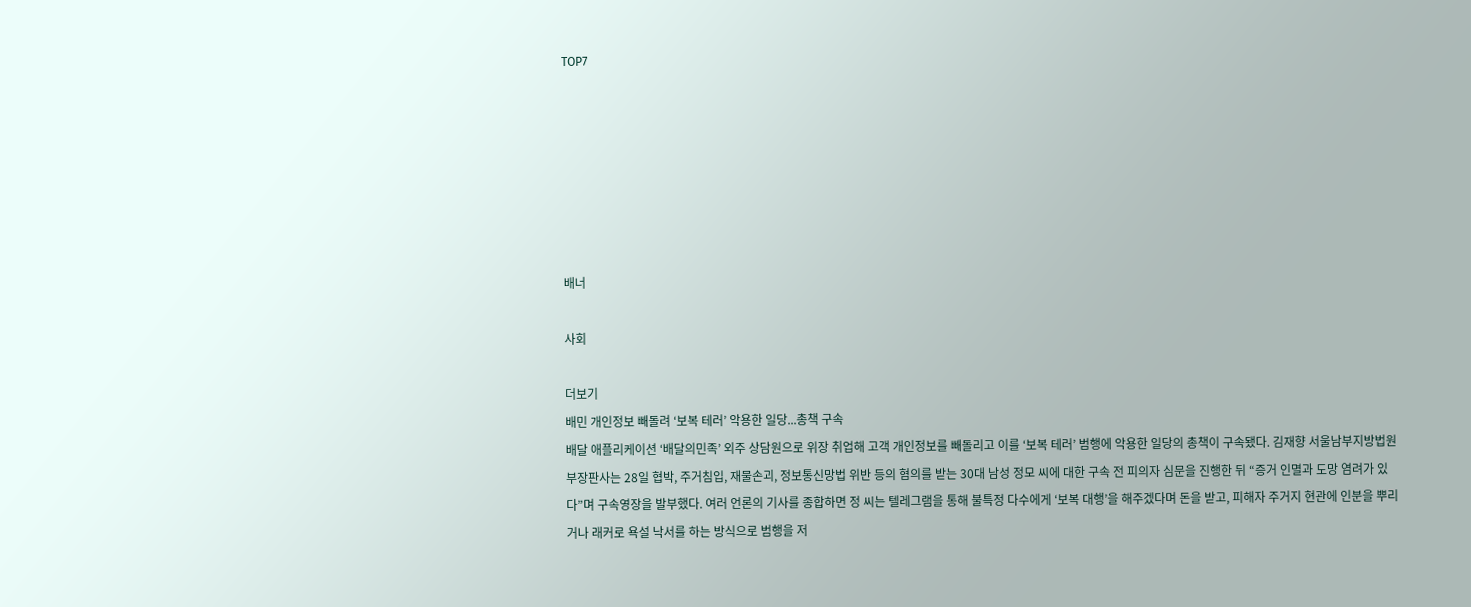TOP7







배너

사회

더보기
배민 개인정보 빼돌려 ‘보복 테러’ 악용한 일당...총책 구속
배달 애플리케이션 ‘배달의민족’ 외주 상담원으로 위장 취업해 고객 개인정보를 빼돌리고 이를 ‘보복 테러’ 범행에 악용한 일당의 총책이 구속됐다. 김재향 서울남부지방법원 부장판사는 28일 협박, 주거침입, 재물손괴, 정보통신망법 위반 등의 혐의를 받는 30대 남성 정모 씨에 대한 구속 전 피의자 심문을 진행한 뒤 “증거 인멸과 도망 염려가 있다”며 구속영장을 발부했다. 여러 언론의 기사를 종합하면 정 씨는 텔레그램을 통해 불특정 다수에게 ‘보복 대행’을 해주겠다며 돈을 받고, 피해자 주거지 현관에 인분을 뿌리거나 래커로 욕설 낙서를 하는 방식으로 범행을 저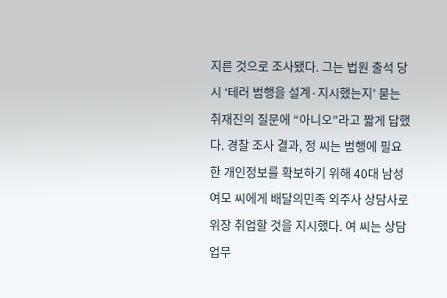지른 것으로 조사됐다. 그는 법원 출석 당시 ‘테러 범행을 설계·지시했는지’ 묻는 취재진의 질문에 “아니오”라고 짧게 답했다. 경찰 조사 결과, 정 씨는 범행에 필요한 개인정보를 확보하기 위해 40대 남성 여모 씨에게 배달의민족 외주사 상담사로 위장 취업할 것을 지시했다. 여 씨는 상담 업무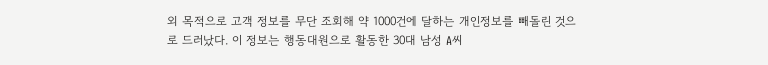외 목적으로 고객 정보를 무단 조회해 약 1000건에 달하는 개인정보를 빼돌린 것으로 드러났다. 이 정보는 행동대원으로 활동한 30대 남성 A씨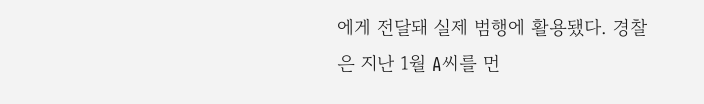에게 전달돼 실제 범행에 활용됐다. 경찰은 지난 1월 A씨를 먼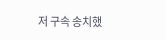저 구속 송치했